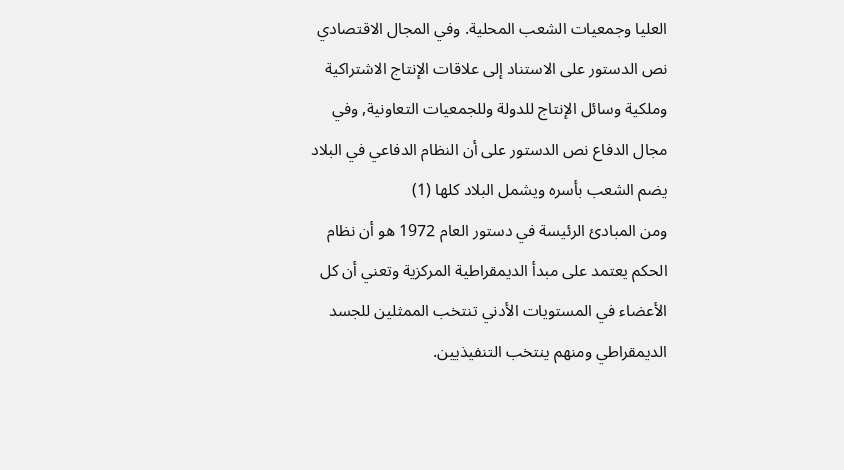العليا وجمعيات الشعب المحلية. وفي المجال الاقتصادي نص الدستور على الاستناد إلى علاقات الإنتاج الاشتراكية وملكية وسائل الإنتاج للدولة وللجمعيات التعاونية, وفي مجال الدفاع نص الدستور على أن النظام الدفاعي في البلاد يضم الشعب بأسره ويشمل البلاد كلها (1)
ومن المبادئ الرئيسة في دستور العام 1972 هو أن نظام الحكم يعتمد على مبدأ الديمقراطية المركزية وتعني أن كل الأعضاء في المستويات الأدني تنتخب الممثلين للجسد الديمقراطي ومنهم ينتخب التنفيذيين.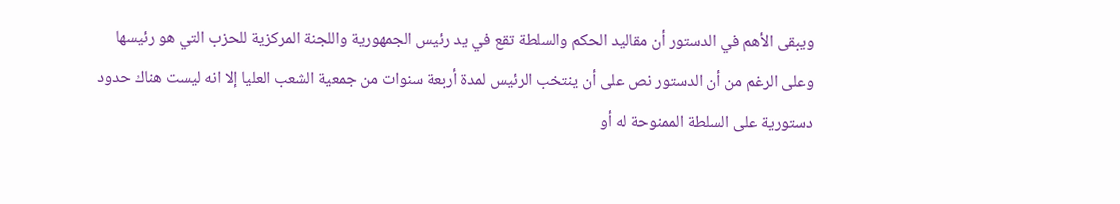ويبقى الأهم في الدستور أن مقاليد الحكم والسلطة تقع في يد رئيس الجمهورية واللجنة المركزية للحزب التي هو رئيسها وعلى الرغم من أن الدستور نص على أن ينتخب الرئيس لمدة أربعة سنوات من جمعية الشعب العليا إلا انه ليست هناك حدود دستورية على السلطة الممنوحة له أو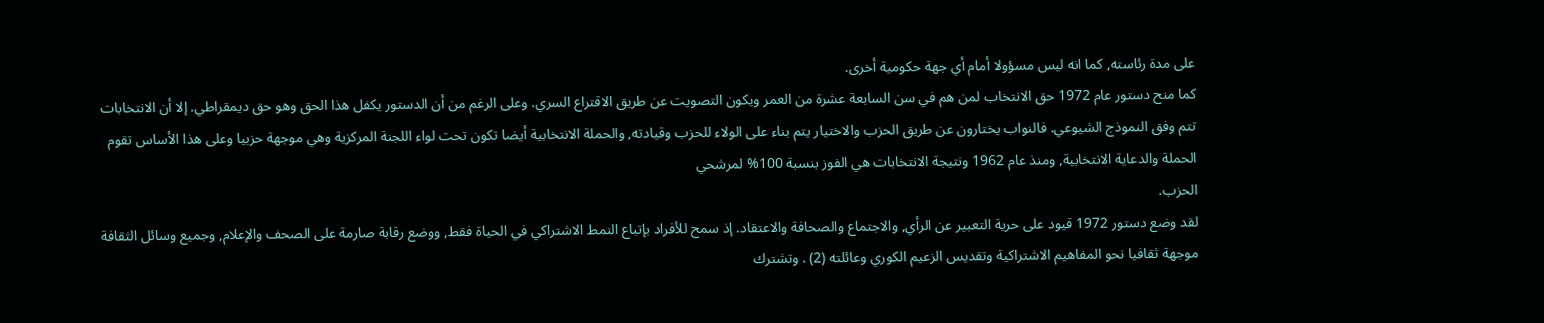على مدة رئاسته, كما انه ليس مسؤولا أمام أي جهة حكومية أخرى.
كما منح دستور عام 1972 حق الانتخاب لمن هم في سن السابعة عشرة من العمر ويكون التصويت عن طريق الاقتراع السري. وعلى الرغم من أن الدستور يكفل هذا الحق وهو حق ديمقراطي. إلا أن الانتخابات تتم وفق النموذج الشيوعي. فالنواب يختارون عن طريق الحزب والاختيار يتم بناء على الولاء للحزب وقيادته, والحملة الانتخابية أيضا تكون تحت لواء اللجنة المركزية وهي موجهة حزبيا وعلى هذا الأساس تقوم الحملة والدعاية الانتخابية, ومنذ عام 1962 ونتيجة الانتخابات هي الفوز بنسبة 100% لمرشحي
الحزب.
لقد وضع دستور 1972 قيود على حرية التعبير عن الرأي, والاجتماع والصحافة والاعتقاد. إذ سمح للأفراد بإتباع النمط الاشتراكي في الحياة فقط, ووضع رقابة صارمة على الصحف والإعلام, وجميع وسائل الثقافة موجهة ثقافيا نحو المفاهيم الاشتراكية وتقديس الزعيم الكوري وعائلته (2) . وتشترك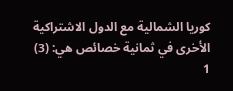كوريا الشمالية مع الدول الاشتراكية الأخرى في ثمانية خصائص هي: (3)
1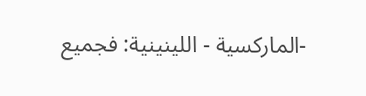-الماركسية - اللينينية: فجميع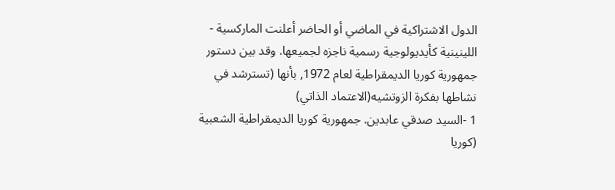الدول الاشتراكية في الماضي أو الحاضر أعلنت الماركسية - اللينينية كأيديولوجية رسمية ناجزه لجميعها. وقد بين دستور جمهورية كوريا الديمقراطية لعام 1972, بأنها (تسترشد في نشاطها بفكرة الزوتشيه(الاعتماد الذاتي)
1 -السيد صدقي عابدين. جمهورية كوريا الديمقراطية الشعبية (كوريا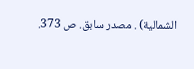الشمالية) . مصدر سابق. ص 373.